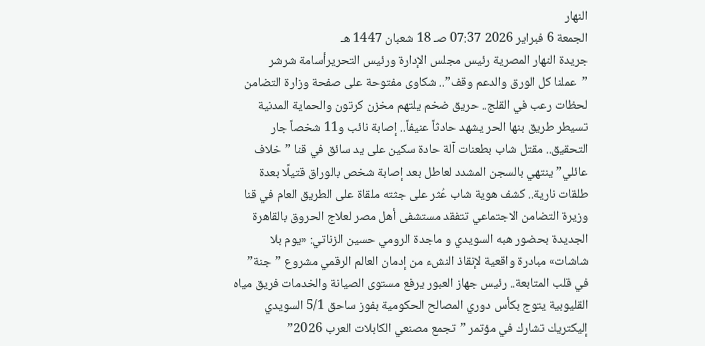النهار
الجمعة 6 فبراير 2026 07:37 صـ 18 شعبان 1447 هـ
جريدة النهار المصرية رئيس مجلس الإدارة ورئيس التحريرأسامة شرشر
”عملنا كل الورق والدعم وقف”.. شكاوى مفتوحة على صفحة وزارة التضامن لحظات رعب في القلج.. حريق ضخم يلتهم مخزن كرتون والحماية المدنية تسيطر طريق بنها الحر يشهد حادثاً عنيفاً.. إصابة نائب و11 شخصاً جار التحقيق.. مقتل شاب بطعنات آلة حادة سكين على يد سائق في قنا ”خلاف عائلي” ينتهي بالسجن المشدد لعاطل بعد إصابة شخص بالوراق قتيلًا بعدة طلقات نارية.. كشف هوية شاب عُثر على جثته ملقاة على الطريق العام في قنا وزيرة التضامن الاجتماعي تتفقد مستشفى أهل مصر لعلاج الحروق بالقاهرة الجديدة بحضور هبه السويدي و ماجدة الرومي حسين الزناتي: «يوم بلا شاشات» مبادرة واقعية لإنقاذ النشء من إدمان العالم الرقمي مشروع ”جنة” في قلب المتابعة.. رئيس جهاز العبور يرفع مستوى الصيانة والخدمات فريق مياه القليوبية يتوج بكأس دوري المصالح الحكومية بفوز ساحق 5/1 السويدي إليكتريك تشارك في مؤتمر ”تجمع مصنعي الكابلات العرب 2026”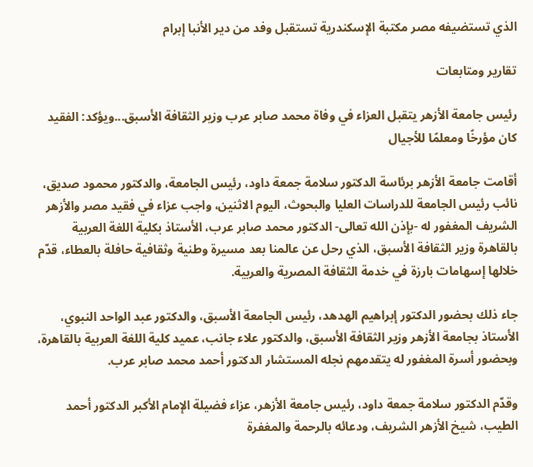الذي تستضيفه مصر مكتبة الإسكندرية تستقبل وفد من دير الأنبا إبرام

تقارير ومتابعات

رئيس جامعة الأزهر يتقبل العزاء في وفاة محمد صابر عرب وزير الثقافة الأسبق...ويؤكد: الفقيد كان مؤرخًا ومعلمًا للأجيال

أقامت جامعة الأزهر برئاسة الدكتور سلامة جمعة داود، رئيس الجامعة، والدكتور محمود صديق، نائب رئيس الجامعة للدراسات العليا والبحوث، اليوم الاثنين، واجب عزاء في فقيد مصر والأزهر الشريف المغفور له -بإذن الله تعالى- الدكتور محمد صابر عرب، الأستاذ بكلية اللغة العربية بالقاهرة وزير الثقافة الأسبق، الذي رحل عن عالمنا بعد مسيرة وطنية وثقافية حافلة بالعطاء، قدّم خلالها إسهامات بارزة في خدمة الثقافة المصرية والعربية.

جاء ذلك بحضور الدكتور إبراهيم الهدهد، رئيس الجامعة الأسبق، والدكتور عبد الواحد النبوي، الأستاذ بجامعة الأزهر وزير الثقافة الأسبق، والدكتور علاء جانب، عميد كلية اللغة العربية بالقاهرة، وبحضور أسرة المغفور له يتقدمهم نجله المستشار الدكتور أحمد محمد صابر عرب.

وقدّم الدكتور سلامة جمعة داود، رئيس جامعة الأزهر، عزاء فضيلة الإمام الأكبر الدكتور أحمد الطيب، شيخ الأزهر الشريف، ودعائه بالرحمة والمغفرة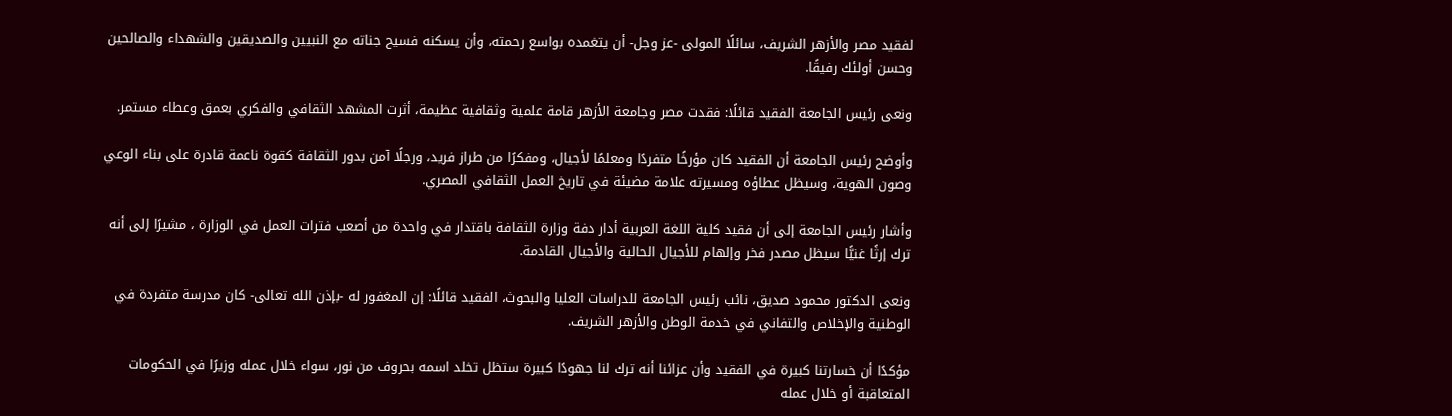لفقيد مصر والأزهر الشريف، سائلًا المولى -عز وجل- أن يتغمده بواسع رحمته، وأن يسكنه فسيح جناته مع النبيين والصديقين والشهداء والصالحين وحسن أولئك رفيقًا.

ونعى رئيس الجامعة الفقيد قائلًا: فقدت مصر وجامعة الأزهر قامة علمية وثقافية عظيمة، أثرت المشهد الثقافي والفكري بعمق وعطاء مستمر.

وأوضح رئيس الجامعة أن الفقيد كان مؤرخًا متفردًا ومعلمًا لأجيال، ومفكرًا من طراز فريد، ورجلًا آمن بدور الثقافة كقوة ناعمة قادرة على بناء الوعي وصون الهوية، وسيظل عطاؤه ومسيرته علامة مضيئة في تاريخ العمل الثقافي المصري.

وأشار رئيس الجامعة إلى أن فقيد كلية اللغة العربية أدار دفة وزارة الثقافة باقتدار في واحدة من أصعب فترات العمل في الوزارة ، مشيرًا إلى أنه ترك إرثًا غنيًّا سيظل مصدر فخر وإلهام للأجيال الحالية والأجيال القادمة.

ونعى الدكتور محمود صديق، نائب رئيس الجامعة للدراسات العليا والبحوث، الفقيد قائلًا: إن المغفور له -بإذن الله تعالى- كان مدرسة متفردة في الوطنية والإخلاص والتفاني في خدمة الوطن والأزهر الشريف.

مؤكدًا أن خسارتنا كبيرة في الفقيد وأن عزائنا أنه ترك لنا جهودًا كبيرة ستظل تخلد اسمه بحروف من نور، سواء خلال عمله وزيرًا في الحكومات المتعاقبة أو خلال عمله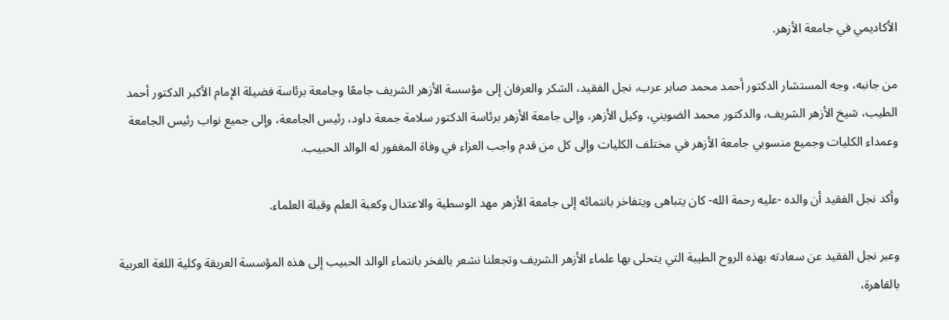الأكاديمي في جامعة الأزهر.

من جانبه، وجه المستشار الدكتور أحمد محمد صابر عرب، نجل الفقيد، الشكر والعرفان إلى مؤسسة الأزهر الشريف جامعًا وجامعة برئاسة فضيلة الإمام الأكبر الدكتور أحمد الطيب، شيخ الأزهر الشريف، والدكتور محمد الضويني، وكيل الأزهر، وإلى جامعة الأزهر برئاسة الدكتور سلامة جمعة داود، رئيس الجامعة، وإلى جميع نواب رئيس الجامعة وعمداء الكليات وجميع منسوبي جامعة الأزهر في مختلف الكليات وإلى كل من قدم واجب العزاء في وفاة المغفور له الوالد الحبيب.

وأكد نجل الفقيد أن والده -عليه رحمة الله- كان يتباهى ويتفاخر بانتمائه إلى جامعة الأزهر مهد الوسطية والاعتدال وكعبة العلم وقبلة العلماء.

وعبر نجل الفقيد عن سعادته بهذه الروح الطيبة التي يتحلى بها علماء الأزهر الشريف وتجعلنا نشعر بالفخر بانتماء الوالد الحبيب إلى هذه المؤسسة العريقة وكلية اللغة العربية بالقاهرة،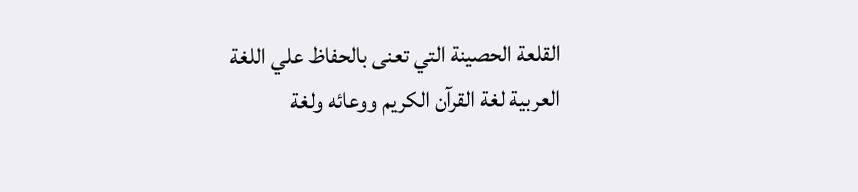القلعة الحصينة التي تعنى بالحفاظ علي اللغة العربية لغة القرآن الكريم ووعائه ولغة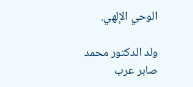الوحي الإلهي.

ولد الدكتور محمد صابر عرب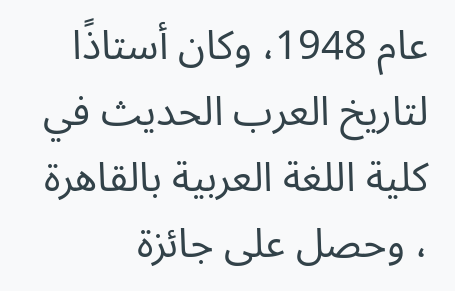عام 1948، وكان أستاذًا لتاريخ العرب الحديث في كلية اللغة العربية بالقاهرة ، وحصل على جائزة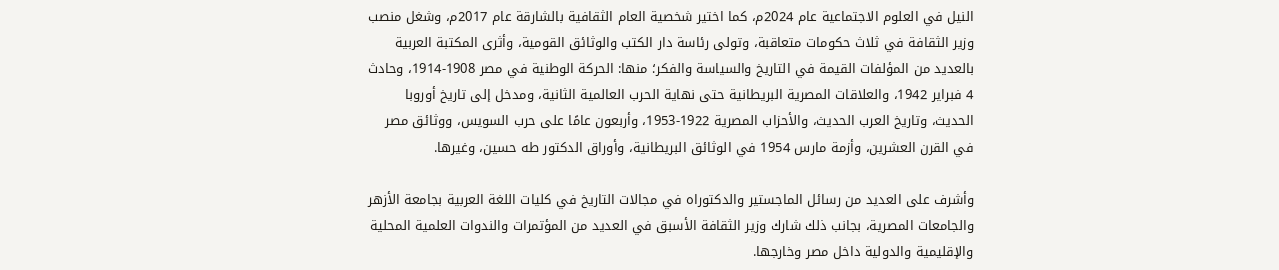النيل في العلوم الاجتماعية عام 2024م، كما اختير شخصية العام الثقافية بالشارقة عام 2017م، وشغل منصب وزير الثقافة في ثلاث حكومات متعاقبة، وتولى رئاسة دار الكتب والوثائق القومية، وأثرى المكتبة العربية بالعديد من المؤلفات القيمة في التاريخ والسياسة والفكر؛ منها: الحركة الوطنية في مصر 1908-1914، وحادث 4 فبراير 1942، والعلاقات المصرية البريطانية حتى نهاية الحرب العالمية الثانية، ومدخل إلى تاريخ أوروبا الحديث، وتاريخ العرب الحديث، والأحزاب المصرية 1922-1953، وأربعون عامًا على حرب السويس، ووثائق مصر في القرن العشرين، وأزمة مارس 1954 في الوثائق البريطانية، وأوراق الدكتور طه حسين، وغيرها.

وأشرف على العديد من رسائل الماجستير والدكتوراه في مجالات التاريخ في كليات اللغة العربية بجامعة الأزهر والجامعات المصرية، بجانب ذلك شارك وزير الثقافة الأسبق في العديد من المؤتمرات والندوات العلمية المحلية والإقليمية والدولية داخل مصر وخارجها.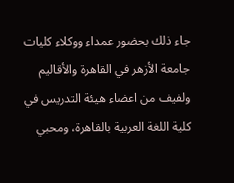جاء ذلك بحضور عمداء ووكلاء كليات جامعة الأزهر في القاهرة والأقاليم ولفيف من اعضاء هيئة التدريس في كلية اللغة العربية بالقاهرة، ومحبي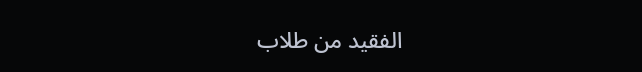الفقيد من طلاب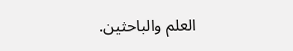العلم والباحثين.